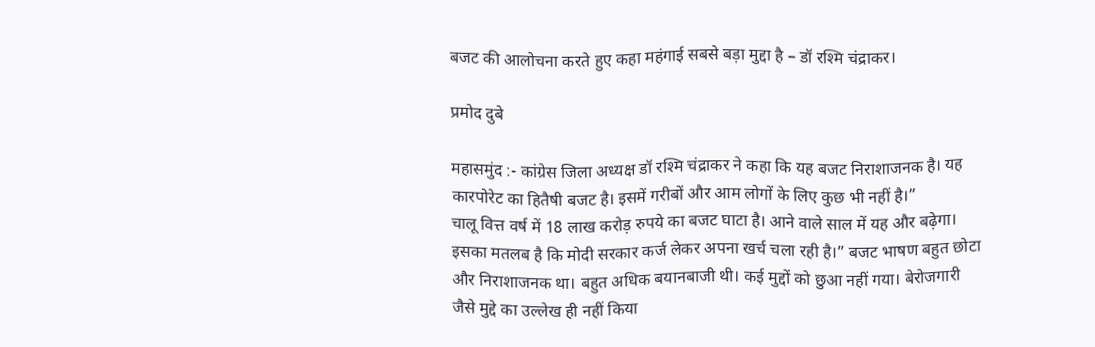बजट की आलोचना करते हुए कहा महंगाई सबसे बड़ा मुद्दा है – डॉ रश्मि चंद्राकर।

प्रमोद दुबे

महासमुंद :- कांग्रेस जिला अध्यक्ष डॉ रश्मि चंद्राकर ने कहा कि यह बजट निराशाजनक है। यह कारपोरेट का हितैषी बजट है। इसमें गरीबों और आम लोगों के लिए कुछ भी नहीं है।”
चालू वित्त वर्ष में 18 लाख करोड़ रुपये का बजट घाटा है। आने वाले साल में यह और बढ़ेगा। इसका मतलब है कि मोदी सरकार कर्ज लेकर अपना खर्च चला रही है।” बजट भाषण बहुत छोटा और निराशाजनक था। बहुत अधिक बयानबाजी थी। कई मुद्दों को छुआ नहीं गया। बेरोजगारी जैसे मुद्दे का उल्लेख ही नहीं किया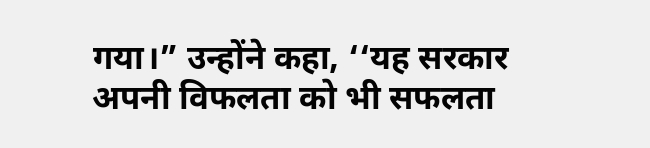गया।” उन्होंने कहा, ‘‘यह सरकार अपनी विफलता को भी सफलता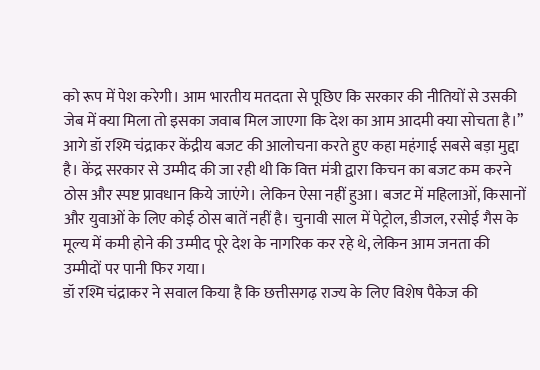को रूप में पेश करेगी। आम भारतीय मतदता से पूछिए कि सरकार की नीतियों से उसकी जेब में क्या मिला तो इसका जवाब मिल जाएगा कि देश का आम आदमी क्या सोचता है।” आगे डॉ रश्मि चंद्राकर केंद्रीय बजट की आलोचना करते हुए कहा महंगाई सबसे बड़ा मुद्दा है। केंद्र सरकार से उम्मीद की जा रही थी कि वित्त मंत्री द्वारा किचन का बजट कम करने ठोस और स्पष्ट प्रावधान किये जाएंगे। लेकिन ऐसा नहीं हुआ। बजट में महिलाओं, किसानों और युवाओं के लिए कोई ठोस बातें नहीं है। चुनावी साल में पेट्रोल, डीजल, रसोई गैस के मूल्य में कमी होने की उम्मीद पूरे देश के नागरिक कर रहे थे, लेकिन आम जनता की उम्मीदों पर पानी फिर गया।
डॉ रश्मि चंद्राकर ने सवाल किया है कि छत्तीसगढ़ राज्य के लिए विशेष पैकेज की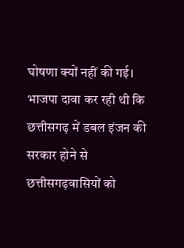घोषणा क्यों नहीं की गई। भाजपा दावा कर रही थी कि छत्तीसगढ़ में डबल इंजन की सरकार होने से छत्तीसगढ़वासियों को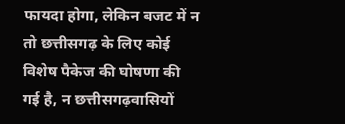फायदा होगा, लेकिन बजट में न तो छत्तीसगढ़ के लिए कोई विशेष पैकेज की घोषणा की गई है, न छत्तीसगढ़वासियों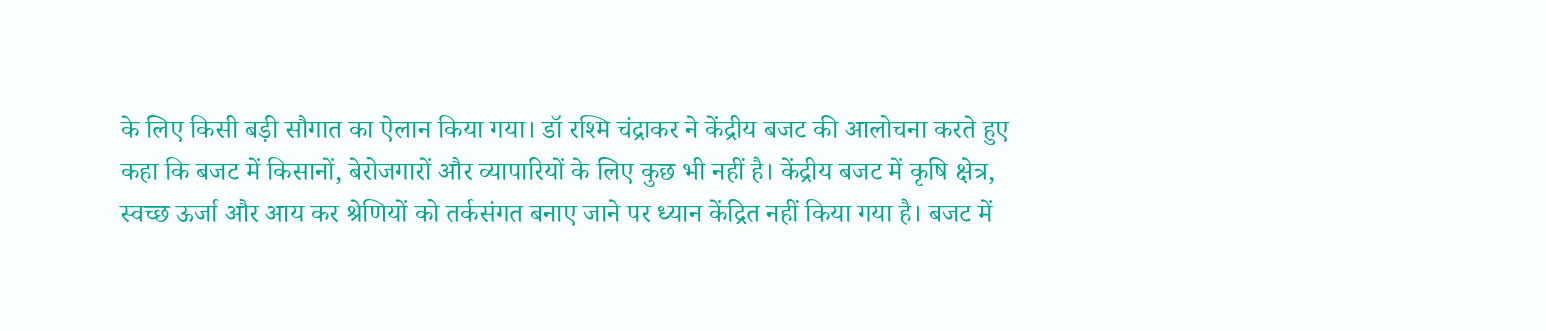के लिए किसी बड़ी सौगात का ऐलान किया गया। डॉ रश्मि चंद्राकर ने केंद्रीय बजट की आलोचना करते हुए कहा कि बजट में किसानों, बेरोजगारों और व्यापारियों के लिए कुछ भी नहीं है। केंद्रीय बजट में कृषि क्षेत्र, स्वच्छ ऊर्जा और आय कर श्रेणियों को तर्कसंगत बनाए जाने पर ध्यान केंद्रित नहीं किया गया है। बजट में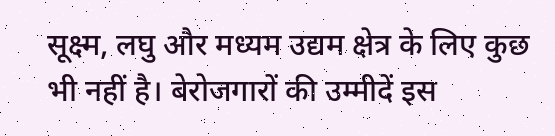सूक्ष्म, लघु और मध्यम उद्यम क्षेत्र के लिए कुछ भी नहीं है। बेरोजगारों की उम्मीदें इस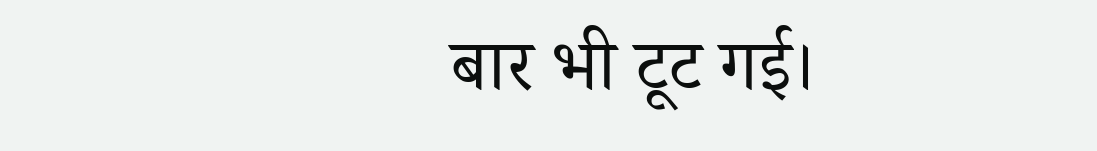बार भी टूट गई।